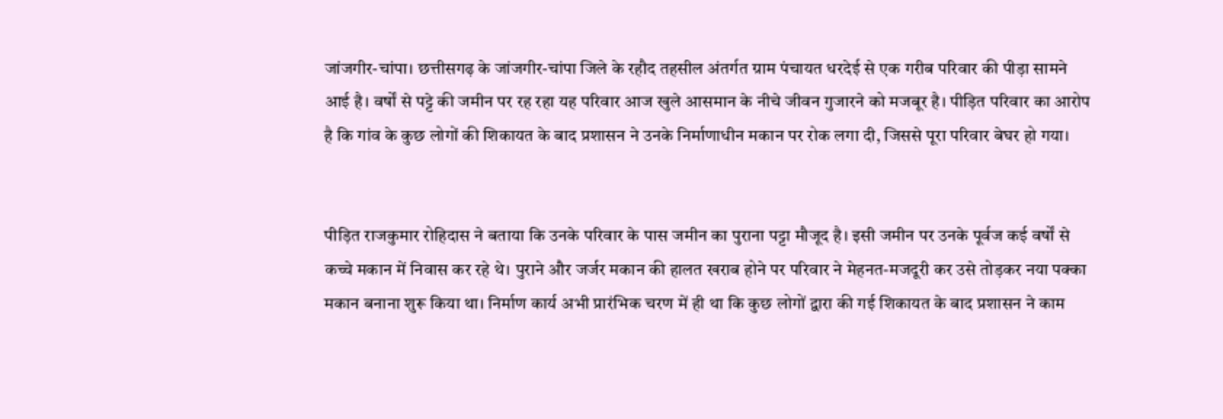जांजगीर-चांपा। छत्तीसगढ़ के जांजगीर-चांपा जिले के रहौद तहसील अंतर्गत ग्राम पंचायत धरदेई से एक गरीब परिवार की पीड़ा सामने आई है। वर्षों से पट्टे की जमीन पर रह रहा यह परिवार आज खुले आसमान के नीचे जीवन गुजारने को मजबूर है। पीड़ित परिवार का आरोप है कि गांव के कुछ लोगों की शिकायत के बाद प्रशासन ने उनके निर्माणाधीन मकान पर रोक लगा दी, जिससे पूरा परिवार बेघर हो गया।


पीड़ित राजकुमार रोहिदास ने बताया कि उनके परिवार के पास जमीन का पुराना पट्टा मौजूद है। इसी जमीन पर उनके पूर्वज कई वर्षों से कच्चे मकान में निवास कर रहे थे। पुराने और जर्जर मकान की हालत खराब होने पर परिवार ने मेहनत-मजदूरी कर उसे तोड़कर नया पक्का मकान बनाना शुरू किया था। निर्माण कार्य अभी प्रारंभिक चरण में ही था कि कुछ लोगों द्वारा की गई शिकायत के बाद प्रशासन ने काम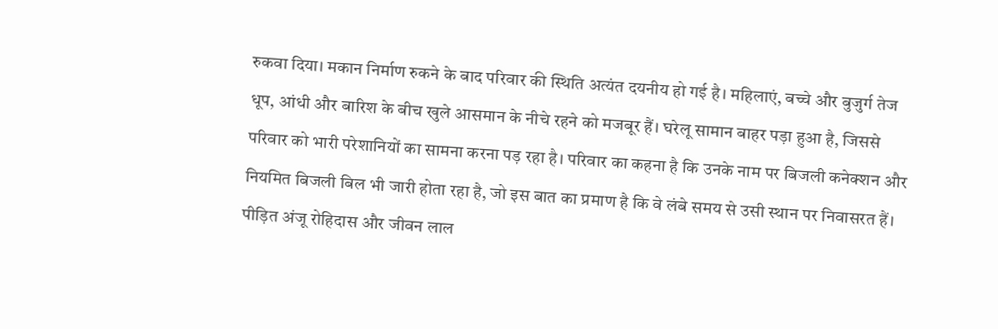रुकवा दिया। मकान निर्माण रुकने के बाद परिवार की स्थिति अत्यंत दयनीय हो गई है। महिलाएं, बच्चे और बुजुर्ग तेज धूप, आंधी और बारिश के बीच खुले आसमान के नीचे रहने को मजबूर हैं। घरेलू सामान बाहर पड़ा हुआ है, जिससे परिवार को भारी परेशानियों का सामना करना पड़ रहा है। परिवार का कहना है कि उनके नाम पर बिजली कनेक्शन और नियमित बिजली बिल भी जारी होता रहा है, जो इस बात का प्रमाण है कि वे लंबे समय से उसी स्थान पर निवासरत हैं। पीड़ित अंजू रोहिदास और जीवन लाल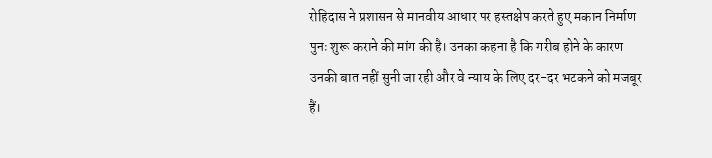रोहिदास ने प्रशासन से मानवीय आधार पर हस्तक्षेप करते हुए मकान निर्माण पुनः शुरू कराने की मांग की है। उनका कहना है कि गरीब होने के कारण उनकी बात नहीं सुनी जा रही और वे न्याय के लिए दर-दर भटकने को मजबूर हैं।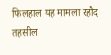फिलहाल यह मामला रहौद तहसील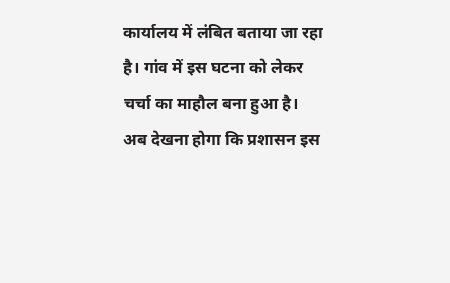कार्यालय में लंबित बताया जा रहा है। गांव में इस घटना को लेकर चर्चा का माहौल बना हुआ है। अब देखना होगा कि प्रशासन इस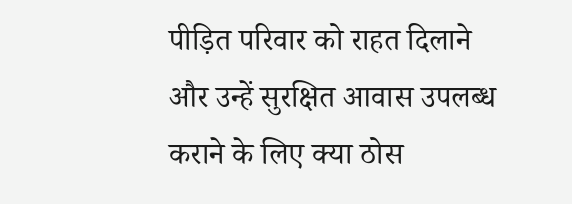पीड़ित परिवार को राहत दिलाने और उन्हें सुरक्षित आवास उपलब्ध कराने के लिए क्या ठोस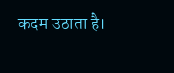कदम उठाता है।